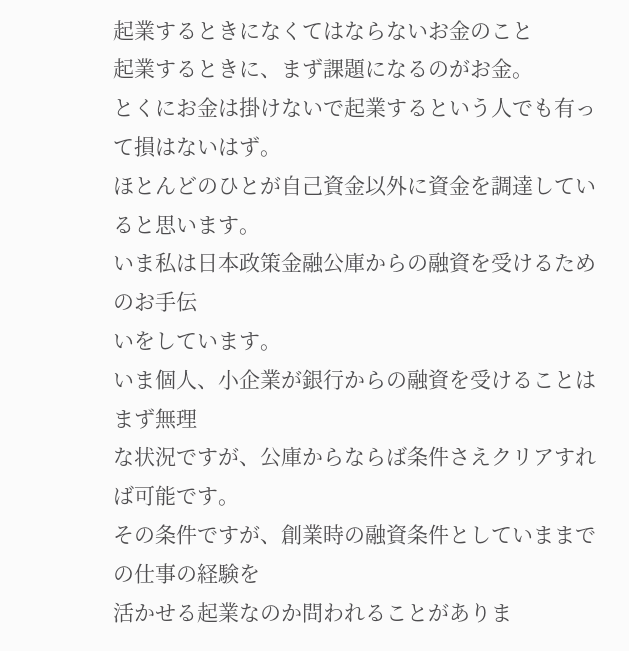起業するときになくてはならないお金のこと
起業するときに、まず課題になるのがお金。
とくにお金は掛けないで起業するという人でも有って損はないはず。
ほとんどのひとが自己資金以外に資金を調達していると思います。
いま私は日本政策金融公庫からの融資を受けるためのお手伝
いをしています。
いま個人、小企業が銀行からの融資を受けることはまず無理
な状況ですが、公庫からならば条件さえクリアすれば可能です。
その条件ですが、創業時の融資条件としていままでの仕事の経験を
活かせる起業なのか問われることがありま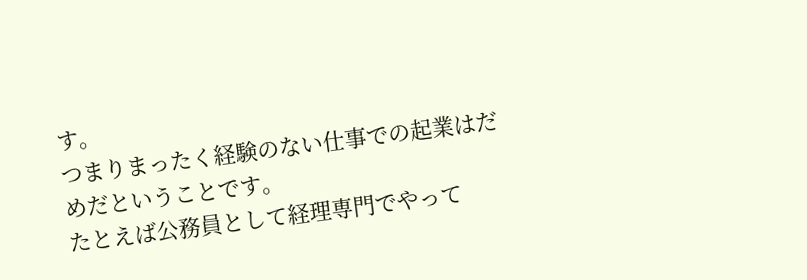す。
つまりまったく経験のない仕事での起業はだめだということです。
たとえば公務員として経理専門でやって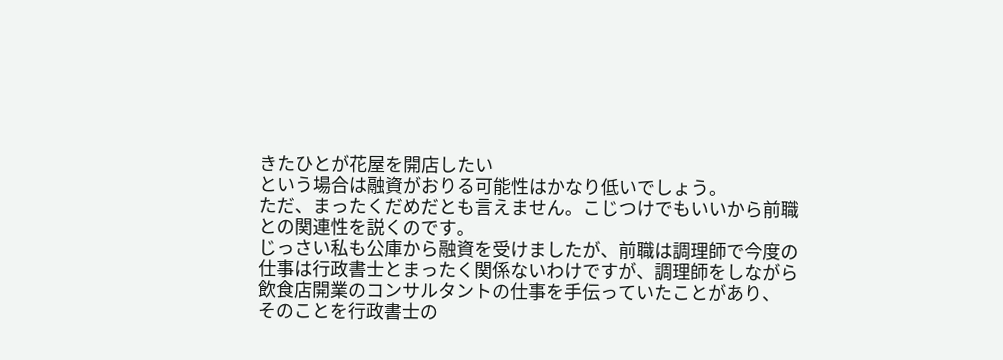きたひとが花屋を開店したい
という場合は融資がおりる可能性はかなり低いでしょう。
ただ、まったくだめだとも言えません。こじつけでもいいから前職
との関連性を説くのです。
じっさい私も公庫から融資を受けましたが、前職は調理師で今度の
仕事は行政書士とまったく関係ないわけですが、調理師をしながら
飲食店開業のコンサルタントの仕事を手伝っていたことがあり、
そのことを行政書士の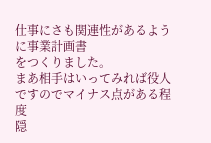仕事にさも関連性があるように事業計画書
をつくりました。
まあ相手はいってみれば役人ですのでマイナス点がある程度
隠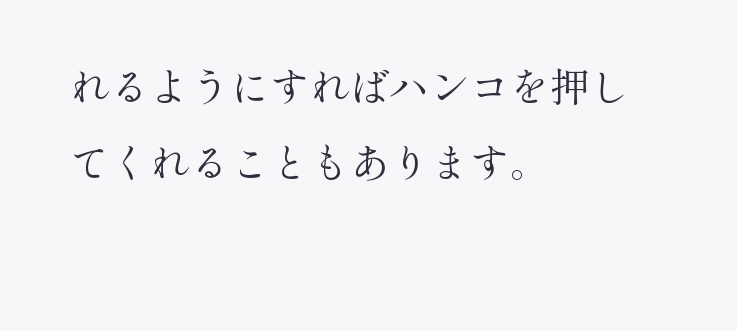れるようにすればハンコを押してくれることもあります。